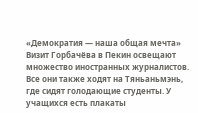«Демократия — наша общая мечта»
Визит Горбачёва в Пекин освещают множество иностранных журналистов. Все они также ходят на Тяньаньмэнь, где сидят голодающие студенты. У учащихся есть плакаты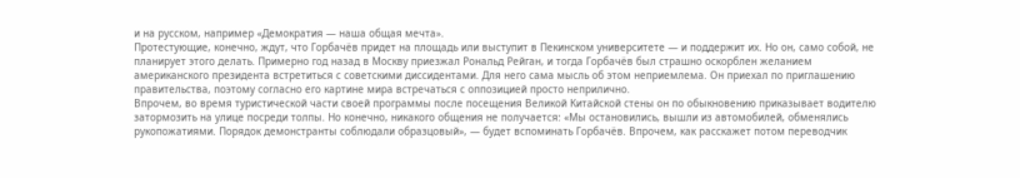и на русском, например «Демократия — наша общая мечта».
Протестующие, конечно, ждут, что Горбачёв придет на площадь или выступит в Пекинском университете — и поддержит их. Но он, само собой, не планирует этого делать. Примерно год назад в Москву приезжал Рональд Рейган, и тогда Горбачёв был страшно оскорблен желанием американского президента встретиться с советскими диссидентами. Для него сама мысль об этом неприемлема. Он приехал по приглашению правительства, поэтому согласно его картине мира встречаться с оппозицией просто неприлично.
Впрочем, во время туристической части своей программы после посещения Великой Китайской стены он по обыкновению приказывает водителю затормозить на улице посреди толпы. Но конечно, никакого общения не получается: «Мы остановились, вышли из автомобилей, обменялись рукопожатиями. Порядок демонстранты соблюдали образцовый», — будет вспоминать Горбачёв. Впрочем, как расскажет потом переводчик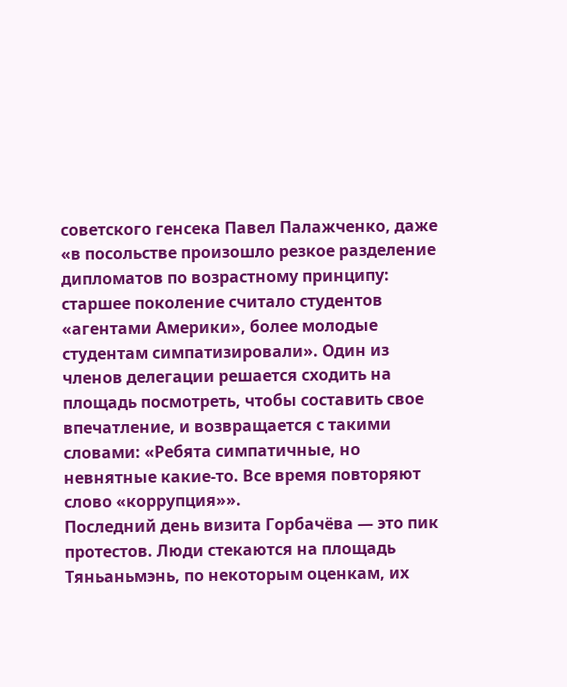советского генсека Павел Палажченко, даже «в посольстве произошло резкое разделение дипломатов по возрастному принципу: старшее поколение считало студентов «агентами Америки», более молодые студентам симпатизировали». Один из членов делегации решается сходить на площадь посмотреть, чтобы составить свое впечатление, и возвращается с такими словами: «Ребята симпатичные, но невнятные какие-то. Все время повторяют слово «коррупция»».
Последний день визита Горбачёва — это пик протестов. Люди стекаются на площадь Тяньаньмэнь, по некоторым оценкам, их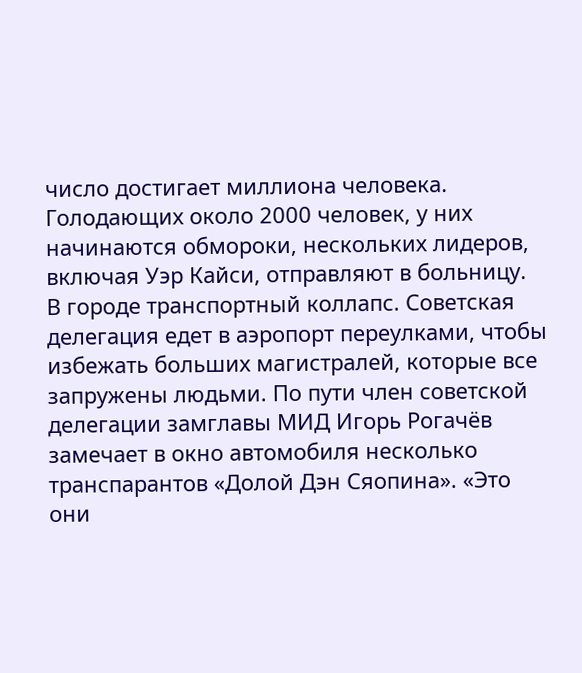число достигает миллиона человека. Голодающих около 2000 человек, у них начинаются обмороки, нескольких лидеров, включая Уэр Кайси, отправляют в больницу.
В городе транспортный коллапс. Советская делегация едет в аэропорт переулками, чтобы избежать больших магистралей, которые все запружены людьми. По пути член советской делегации замглавы МИД Игорь Рогачёв замечает в окно автомобиля несколько транспарантов «Долой Дэн Сяопина». «Это они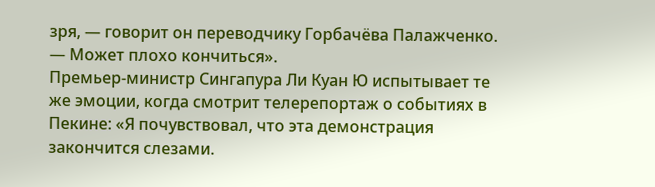зря, — говорит он переводчику Горбачёва Палажченко. — Может плохо кончиться».
Премьер-министр Сингапура Ли Куан Ю испытывает те же эмоции, когда смотрит телерепортаж о событиях в Пекине: «Я почувствовал, что эта демонстрация закончится слезами.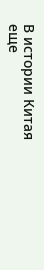В истории Китая еще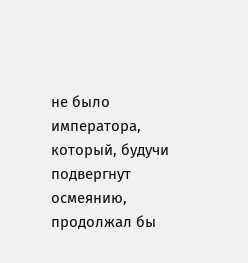не было императора, который, будучи подвергнут осмеянию, продолжал бы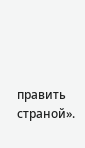править страной».